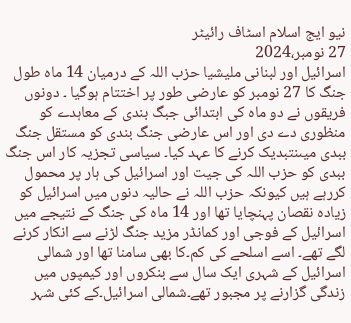نیو ایج اسلام اسٹاف رائیٹر
27 نومبر،2024
اسرائیل اور لبنانی ملیشیا حزب اللہ کے درمیان 14 ماہ طول جنگ کا 27 نومبر کو عارضی طور پر اختتام ہوگیا ۔ دونوں فریقوں نے دو ماہ کی ابتدائی جبگ بندی کے معاہدے کو منظوری دے دی اور اس عارضی جنگ بندی کو مستقل جنگ ببدی میںنتبدیک کرنے کا عہد کیا۔ سیاسی تجزیہ کار اس جنگ ببدی کو حزب اللہ کی جیت اور اسرائیل کی ہار پر محمول کررہے ہیں کیونکہ حزب اللہ نے حالیہ دنوں میں اسرائیل کو زیادہ نقصان پہنچایا تھا اور 14 ماہ کی جنگ کے نتیجے میں اسرائیل کے فوجی اور کمانڈر مزید جنگ لڑنے سے انکار کرنے لگے تھے۔ اسے اسلحے کی کم۔کا بھی سامنا تھا اور شمالی اسرائیل کے شہری ایک سال سے بنکروں اور کیمپوں میں زندگی گزارنے پر مجبور تھے۔شمالی اسرائیل۔کے کئی شہر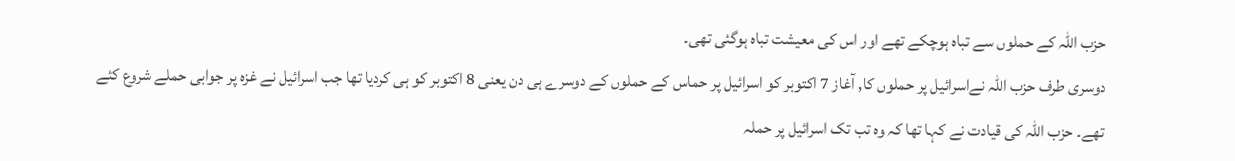حزب اللہ کے حملوں سے تباہ ہوچکے تھے اور اس کی معیشت تباہ ہوگئی تھی۔
دوسری طرف حزب اللہ نےاسرائیل پر حملوں کا, آغاز 7 اکتوبر کو اسرائیل پر حماس کے حملوں کے دوسرے ہی دن یعنی 8 اکتوبر کو ہی کردیا تھا جب اسرائیل نے غزہ پر جوابی حملے شروع کئے تھے۔ حزب اللہ کی قیادت نے کہا تھا کہ وہ تب تک اسرائیل پر حملہ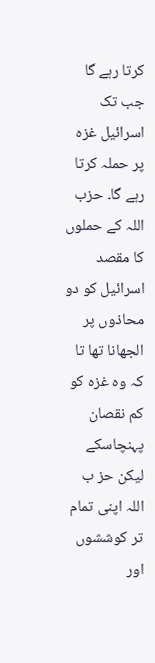کرتا رہے گا جب تک اسرائیل غزہ پر حملہ کرتا رہے گا۔ حزب اللہ کے حملوں کا مقصد اسرائیل کو دو محاذوں پر الجھانا تھا تا کہ وہ غزہ کو کم نقصان پہنچاسکے لیکن حز ب اللہ اپنی تمام تر کوششوں اور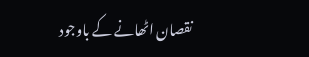نقصان اٹھانے کے باوجود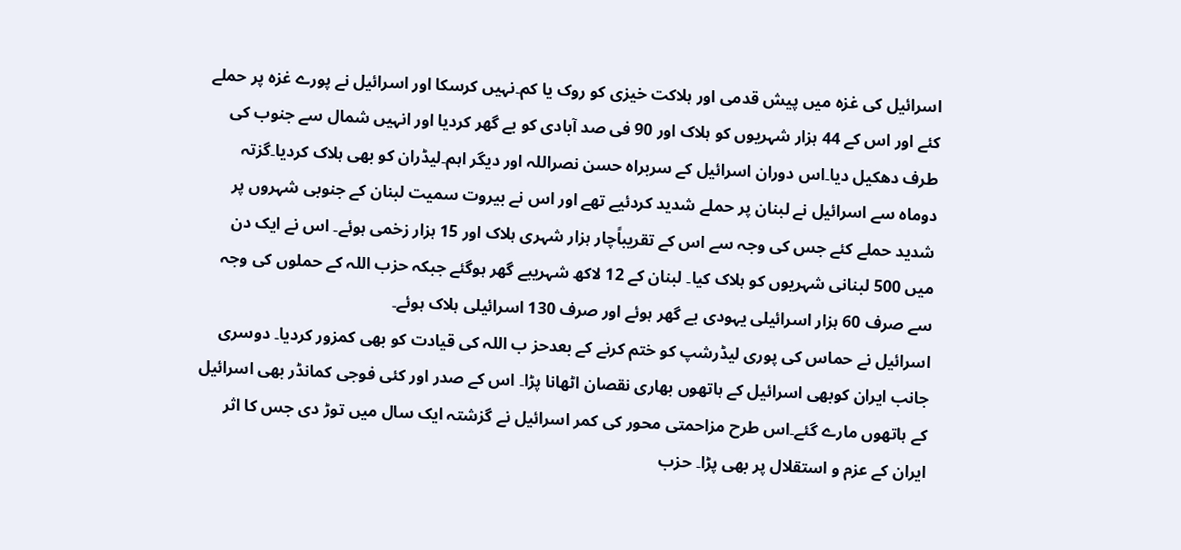اسرائیل کی غزہ میں پیش قدمی اور ہلاکت خیزی کو روک یا کم۔نہیں کرسکا اور اسرائیل نے پورے غزہ پر حملے کئے اور اس کے 44 ہزار شہریوں کو ہلاک اور 90 فی صد آبادی کو بے گھر کردیا اور انہیں شمال سے جنوب کی طرف دھکیل دیا۔اس دوران اسرائیل کے سربراہ حسن نصراللہ اور دیگر اہم۔لیڈران کو بھی ہلاک کردیا۔گزتہ دوماہ سے اسرائیل نے لبنان پر حملے شدید کردئیے تھے اور اس نے بیروت سمیت لبنان کے جنوبی شہروں پر شدید حملے کئے جس کی وجہ سے اس کے تقریباًچار ہزار شہری ہلاک اور 15 ہزار زخمی ہوئے۔ اس نے ایک دن میں 500 لبنانی شہریوں کو ہلاک کیا۔ لبنان کے 12 لاکھ شہریبے گھر ہوگئے جبکہ حزب اللہ کے حملوں کی وجہ سے صرف 60 ہزار اسرائیلی یہودی بے گھر ہوئے اور صرف 130 اسرائیلی ہلاک ہوئے۔
اسرائیل نے حماس کی پوری لیڈرشپ کو ختم کرنے کے بعدحز ب اللہ کی قیادت کو بھی کمزور کردیا۔ دوسری جانب ایران کوبھی اسرائیل کے ہاتھوں بھاری نقصان اٹھانا پڑا۔ اس کے صدر اور کئی فوجی کمانڈر بھی اسرائیل کے ہاتھوں مارے گئے۔اس طرح مزاحمتی محور کی کمر اسرائیل نے گزشتہ ایک سال میں توڑ دی جس کا اثر ایران کے عزم و استقلال پر بھی پڑا۔ حزب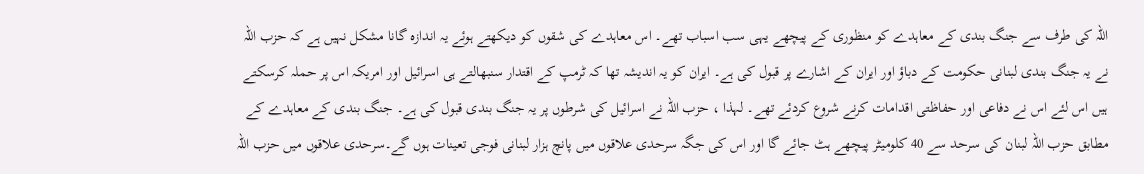اللہ کی طرف سے جنگ بندی کے معاہدے کو منظوری کے پیچھے یہی سب اسباب تھے۔ اس معاہدے کی شقوں کو دیکھتے ہوئے یہ اندازہ گانا مشکل نہیں ہے کہ حزب اللہ نے یہ جنگ بندی لبنانی حکومت کے دباؤ اور ایران کے اشارے پر قبول کی ہے۔ ایران کو یہ اندیشہ تھا کہ ٹرمپ کے اقتدار سنبھالتے ہی اسرائیل اور امریکہ اس پر حملہ کرسکتے ہیں اس لئے اس نے دفاعی اور حفاظتی اقدامات کرنے شروع کردئے تھے۔ لہذا ، حزب اللہ نے اسرائیل کی شرطوں پر یہ جنگ بندی قبول کی ہے۔ جنگ بندی کے معاہدے کے مطابق حزب اللہ لبنان کی سرحد سے 40 کلومیٹر پیچھے ہٹ جائے گا اور اس کی جگہ سرحدی علاقوں میں پانچ ہزار لبنانی فوجی تعینات ہوں گے۔سرحدی علاقوں میں حزب اللہ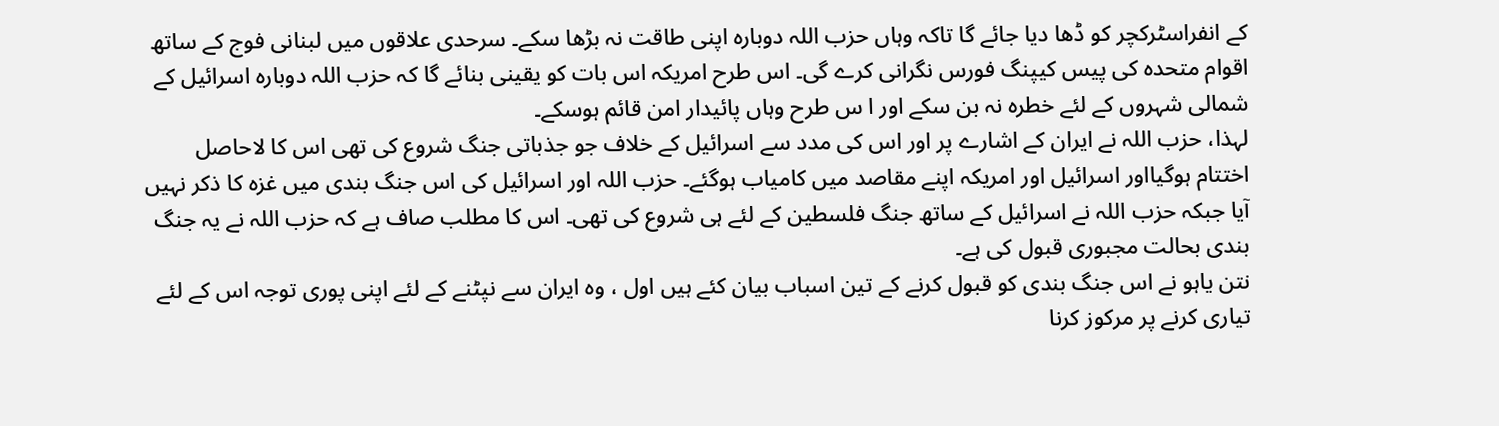کے انفراسٹرکچر کو ڈھا دیا جائے گا تاکہ وہاں حزب اللہ دوبارہ اپنی طاقت نہ بڑھا سکے۔ سرحدی علاقوں میں لبنانی فوج کے ساتھ اقوام متحدہ کی پیس کیپنگ فورس نگرانی کرے گی۔ اس طرح امریکہ اس بات کو یقینی بنائے گا کہ حزب اللہ دوبارہ اسرائیل کے شمالی شہروں کے لئے خطرہ نہ بن سکے اور ا س طرح وہاں پائیدار امن قائم ہوسکے۔
لہذا، حزب اللہ نے ایران کے اشارے پر اور اس کی مدد سے اسرائیل کے خلاف جو جذباتی جنگ شروع کی تھی اس کا لاحاصل اختتام ہوگیااور اسرائیل اور امریکہ اپنے مقاصد میں کامیاب ہوگئے۔ حزب اللہ اور اسرائیل کی اس جنگ بندی میں غزہ کا ذکر نہیں آیا جبکہ حزب اللہ نے اسرائیل کے ساتھ جنگ فلسطین کے لئے ہی شروع کی تھی۔ اس کا مطلب صاف ہے کہ حزب اللہ نے یہ جنگ بندی بحالت مجبوری قبول کی ہے۔
نتن یاہو نے اس جنگ بندی کو قبول کرنے کے تین اسباب بیان کئے ہیں اول ، وہ ایران سے نپٹنے کے لئے اپنی پوری توجہ اس کے لئے تیاری کرنے پر مرکوز کرنا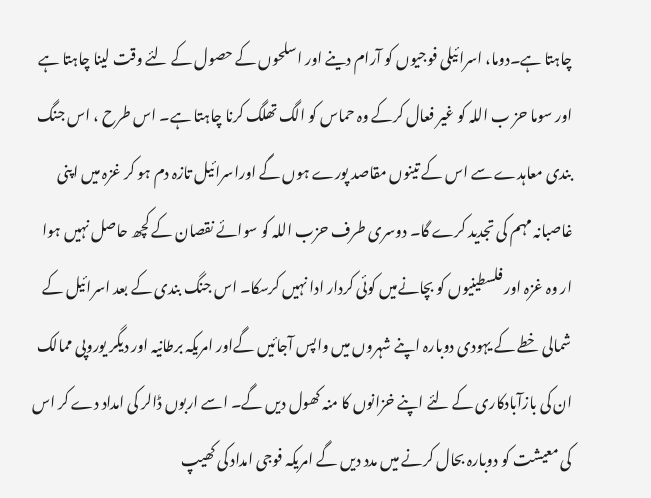چاہتا ہے۔دوما، اسرائیلی فوجیوں کو آرام دینے اور اسلحوں کے حصول کے لئے وقت لینا چاہتا ہے اور سوما حز ب اللہ کو غیر فعال کرکے وہ حماس کو الگ تھلگ کرنا چاہتا ہے۔ اس طرح ، اس جنگ بندی معاہدے سے اس کے تینوں مقاصد پورے ہوں گے اوراسرائیل تازہ دم ہو کر غزہ میں اپنی غاصبانہ مہم کی تجدید کرے گا۔ دوسری طرف حزب اللہ کو سوائے نقصان کے کچھ حاصل نہیں ہوا ار وہ غزہ اور فلسطینیوں کو بچانےمیں کوئی کردار ادا نہیں کرسکا۔ اس جنگ بندی کے بعد اسرائیل کے شمالی خطے کے یہودی دوبارہ اپنے شہروں میں واپس آجائیں گےاور امریکہ برطانیہ اور دیگر یوروپی ممالک ان کی بازآبادکاری کے لئے اپنے خزانوں کا منہ کھول دیں گے۔ اسے اربوں ڈالر کی امداد دے کر اس کی معیشت کو دوبارہ بحال کرنے میں مدد دیں گے امریکہ فوجی امداد کی کھیپ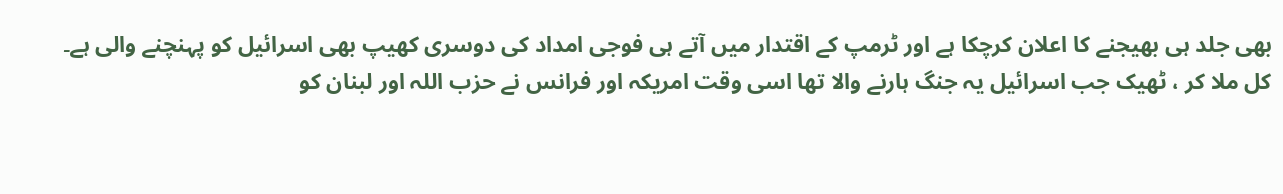بھی جلد ہی بھیجنے کا اعلان کرچکا ہے اور ٹرمپ کے اقتدار میں آتے ہی فوجی امداد کی دوسری کھیپ بھی اسرائیل کو پہنچنے والی ہے۔
کل ملا کر ، ٹھیک جب اسرائیل یہ جنگ ہارنے والا تھا اسی وقت امریکہ اور فرانس نے حزب اللہ اور لبنان کو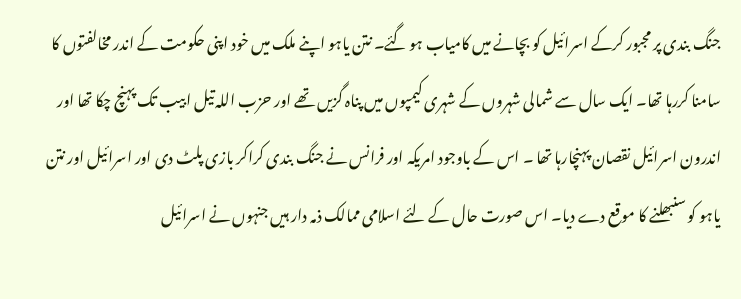جنگ بندی پر مجبور کرکے اسرائیل کو بچانے میں کامیاب ہو گئے۔ نتن یاہو اپنے ملک میں خود اپنی حکومت کے اندر مخالفتوں کا سامنا کررہا تھا۔ ایک سال سے شمالی شہروں کے شہری کیمپوں میں پناہ گزیں تھے اور حزب اللہ تیل ابیب تک پہنچ چکا تھا اور اندرون اسرائیل نقصان پہنچارہا تھا ۔ اس کے باوجود امریکہ اور فرانس نے جنگ بندی کراکر بازی پلٹ دی اور اسرائیل اور نتن یاہو کو سنبھلنے کا موقع دے دیا۔ اس صورت حال کے لئے اسلامی ممالک ذمہ دار ہیں جنہوں نے اسرائیل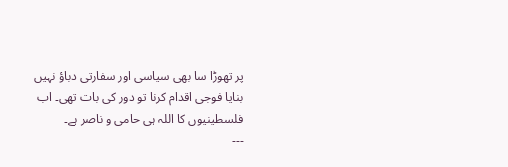پر تھوڑا سا بھی سیاسی اور سفارتی دباؤ نہیں بنایا فوجی اقدام کرنا تو دور کی بات تھی۔ اب فلسطینیوں کا اللہ ہی حامی و ناصر ہے۔
---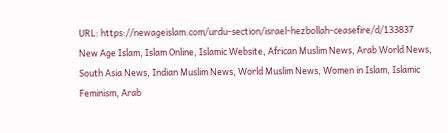URL: https://newageislam.com/urdu-section/israel-hezbollah-ceasefire/d/133837
New Age Islam, Islam Online, Islamic Website, African Muslim News, Arab World News, South Asia News, Indian Muslim News, World Muslim News, Women in Islam, Islamic Feminism, Arab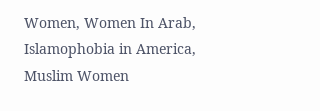Women, Women In Arab, Islamophobia in America, Muslim Women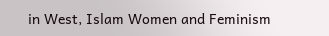in West, Islam Women and Feminism